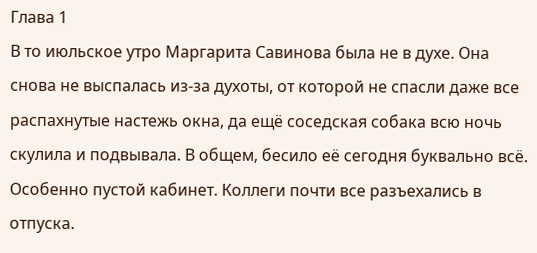Глава 1
В то июльское утро Маргарита Савинова была не в духе. Она снова не выспалась из-за духоты, от которой не спасли даже все распахнутые настежь окна, да ещё соседская собака всю ночь скулила и подвывала. В общем, бесило её сегодня буквально всё. Особенно пустой кабинет. Коллеги почти все разъехались в отпуска.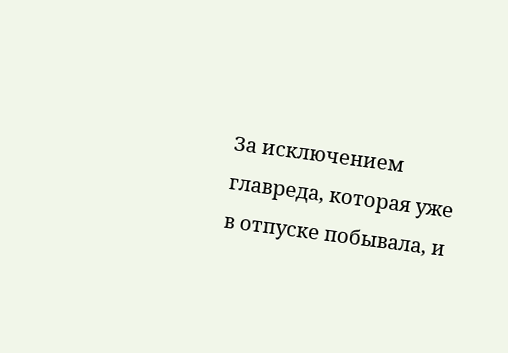За исключением главреда, которая уже в отпуске побывала, и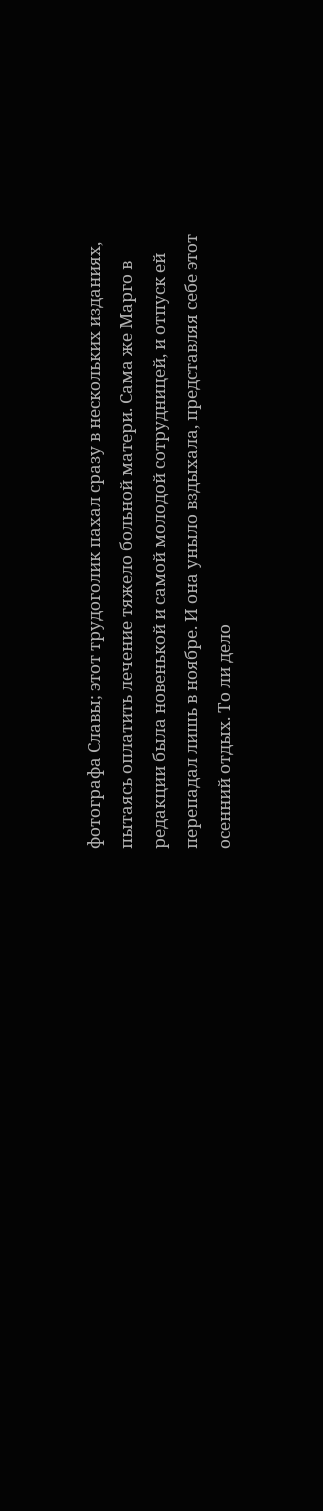фотографа Славы; этот трудоголик пахал сразу в нескольких изданиях, пытаясь оплатить лечение тяжело больной матери. Сама же Марго в редакции была новенькой и самой молодой сотрудницей, и отпуск ей перепадал лишь в ноябре. И она уныло вздыхала, представляя себе этот осенний отдых. То ли дело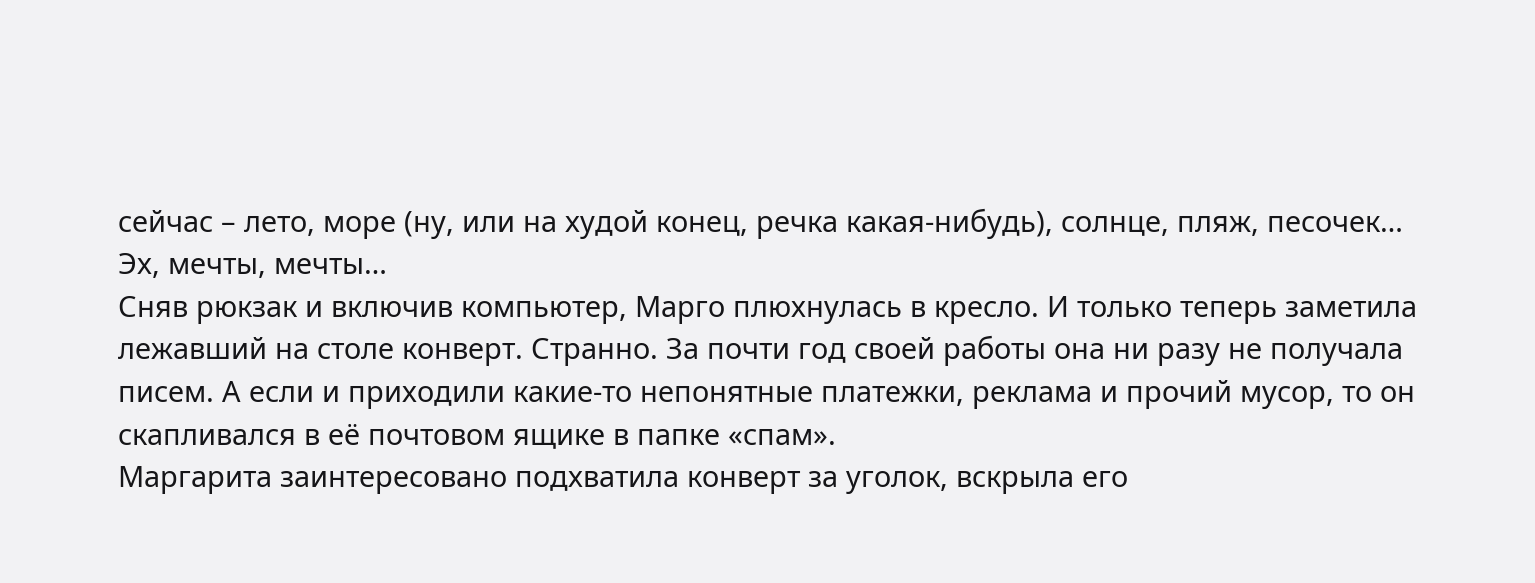сейчас – лето, море (ну, или на худой конец, речка какая-нибудь), солнце, пляж, песочек…
Эх, мечты, мечты…
Сняв рюкзак и включив компьютер, Марго плюхнулась в кресло. И только теперь заметила лежавший на столе конверт. Странно. За почти год своей работы она ни разу не получала писем. А если и приходили какие-то непонятные платежки, реклама и прочий мусор, то он скапливался в её почтовом ящике в папке «спам».
Маргарита заинтересовано подхватила конверт за уголок, вскрыла его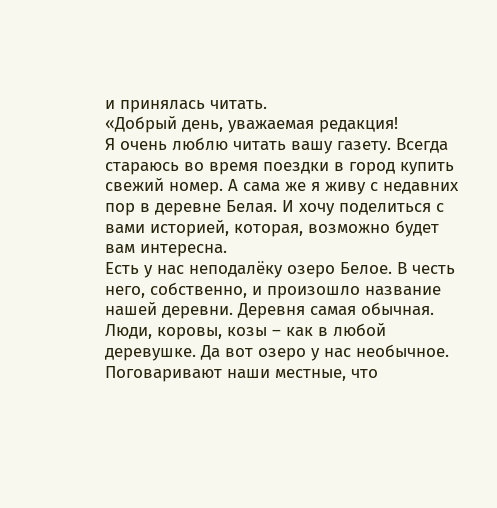и принялась читать.
«Добрый день, уважаемая редакция!
Я очень люблю читать вашу газету. Всегда стараюсь во время поездки в город купить свежий номер. А сама же я живу с недавних пор в деревне Белая. И хочу поделиться с вами историей, которая, возможно будет вам интересна.
Есть у нас неподалёку озеро Белое. В честь него, собственно, и произошло название нашей деревни. Деревня самая обычная. Люди, коровы, козы – как в любой деревушке. Да вот озеро у нас необычное.
Поговаривают наши местные, что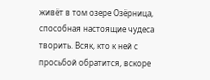живёт в том озере Озёрница, способная настоящие чудеса творить. Всяк, кто к ней с просьбой обратится, вскоре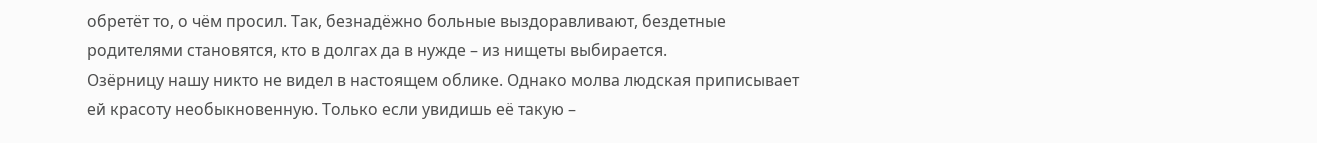обретёт то, о чём просил. Так, безнадёжно больные выздоравливают, бездетные родителями становятся, кто в долгах да в нужде – из нищеты выбирается.
Озёрницу нашу никто не видел в настоящем облике. Однако молва людская приписывает ей красоту необыкновенную. Только если увидишь её такую –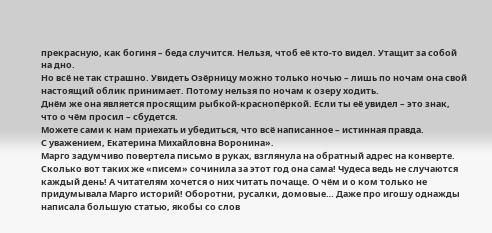прекрасную, как богиня – беда случится. Нельзя, чтоб её кто-то видел. Утащит за собой на дно.
Но всё не так страшно. Увидеть Озёрницу можно только ночью – лишь по ночам она свой настоящий облик принимает. Потому нельзя по ночам к озеру ходить.
Днём же она является просящим рыбкой-краснопёркой. Если ты её увидел – это знак, что о чём просил – сбудется.
Можете сами к нам приехать и убедиться, что всё написанное – истинная правда.
С уважением, Екатерина Михайловна Воронина».
Марго задумчиво повертела письмо в руках, взглянула на обратный адрес на конверте.
Сколько вот таких же «писем» сочинила за этот год она сама! Чудеса ведь не случаются каждый день! А читателям хочется о них читать почаще. О чём и о ком только не придумывала Марго историй! Оборотни, русалки, домовые… Даже про игошу однажды написала большую статью, якобы со слов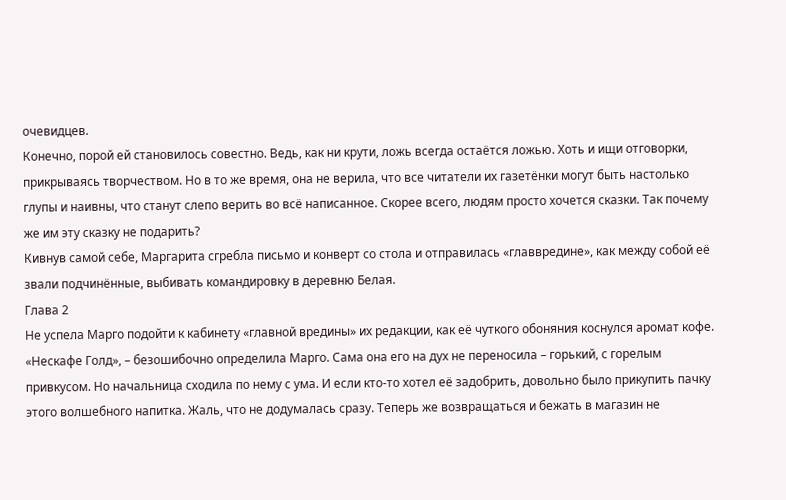очевидцев.
Конечно, порой ей становилось совестно. Ведь, как ни крути, ложь всегда остаётся ложью. Хоть и ищи отговорки, прикрываясь творчеством. Но в то же время, она не верила, что все читатели их газетёнки могут быть настолько глупы и наивны, что станут слепо верить во всё написанное. Скорее всего, людям просто хочется сказки. Так почему же им эту сказку не подарить?
Кивнув самой себе, Маргарита сгребла письмо и конверт со стола и отправилась «главвредине», как между собой её звали подчинённые, выбивать командировку в деревню Белая.
Глава 2
Не успела Марго подойти к кабинету «главной вредины» их редакции, как её чуткого обоняния коснулся аромат кофе. «Нескафе Голд», – безошибочно определила Марго. Сама она его на дух не переносила – горький, с горелым привкусом. Но начальница сходила по нему с ума. И если кто-то хотел её задобрить, довольно было прикупить пачку этого волшебного напитка. Жаль, что не додумалась сразу. Теперь же возвращаться и бежать в магазин не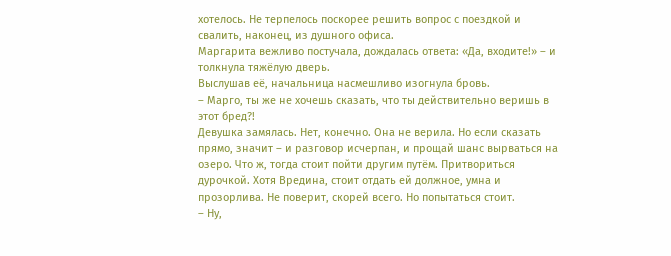хотелось. Не терпелось поскорее решить вопрос с поездкой и свалить, наконец, из душного офиса.
Маргарита вежливо постучала, дождалась ответа: «Да, входите!» – и толкнула тяжёлую дверь.
Выслушав её, начальница насмешливо изогнула бровь.
– Марго, ты же не хочешь сказать, что ты действительно веришь в этот бред?!
Девушка замялась. Нет, конечно. Она не верила. Но если сказать прямо, значит – и разговор исчерпан, и прощай шанс вырваться на озеро. Что ж, тогда стоит пойти другим путём. Притвориться дурочкой. Хотя Вредина, стоит отдать ей должное, умна и прозорлива. Не поверит, скорей всего. Но попытаться стоит.
– Ну,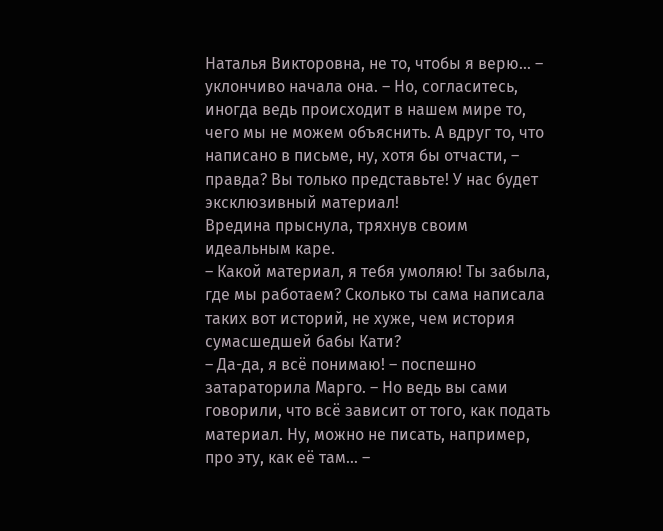Наталья Викторовна, не то, чтобы я верю… – уклончиво начала она. – Но, согласитесь, иногда ведь происходит в нашем мире то, чего мы не можем объяснить. А вдруг то, что написано в письме, ну, хотя бы отчасти, – правда? Вы только представьте! У нас будет эксклюзивный материал!
Вредина прыснула, тряхнув своим идеальным каре.
– Какой материал, я тебя умоляю! Ты забыла, где мы работаем? Сколько ты сама написала таких вот историй, не хуже, чем история сумасшедшей бабы Кати?
– Да-да, я всё понимаю! – поспешно затараторила Марго. – Но ведь вы сами говорили, что всё зависит от того, как подать материал. Ну, можно не писать, например, про эту, как её там… –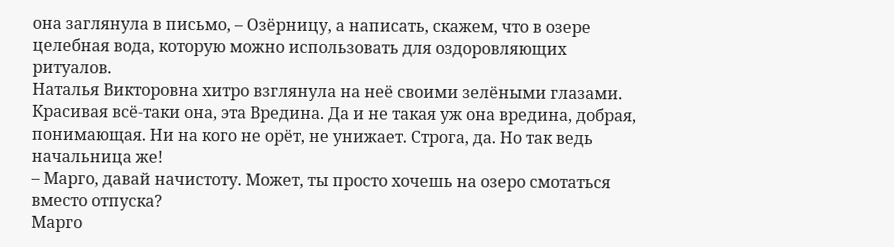она заглянула в письмо, – Озёрницу, а написать, скажем, что в озере целебная вода, которую можно использовать для оздоровляющих ритуалов.
Наталья Викторовна хитро взглянула на неё своими зелёными глазами. Красивая всё-таки она, эта Вредина. Да и не такая уж она вредина, добрая, понимающая. Ни на кого не орёт, не унижает. Строга, да. Но так ведь начальница же!
– Марго, давай начистоту. Может, ты просто хочешь на озеро смотаться вместо отпуска?
Марго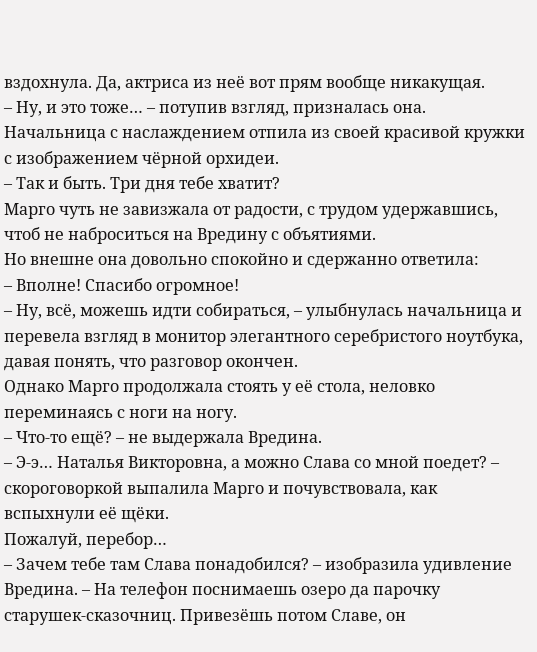вздохнула. Да, актриса из неё вот прям вообще никакущая.
– Ну, и это тоже… – потупив взгляд, призналась она.
Начальница с наслаждением отпила из своей красивой кружки с изображением чёрной орхидеи.
– Так и быть. Три дня тебе хватит?
Марго чуть не завизжала от радости, с трудом удержавшись, чтоб не наброситься на Вредину с объятиями.
Но внешне она довольно спокойно и сдержанно ответила:
– Вполне! Спасибо огромное!
– Ну, всё, можешь идти собираться, – улыбнулась начальница и перевела взгляд в монитор элегантного серебристого ноутбука, давая понять, что разговор окончен.
Однако Марго продолжала стоять у её стола, неловко переминаясь с ноги на ногу.
– Что-то ещё? – не выдержала Вредина.
– Э-э… Наталья Викторовна, а можно Слава со мной поедет? – скороговоркой выпалила Марго и почувствовала, как вспыхнули её щёки.
Пожалуй, перебор…
– Зачем тебе там Слава понадобился? – изобразила удивление Вредина. – На телефон поснимаешь озеро да парочку старушек-сказочниц. Привезёшь потом Славе, он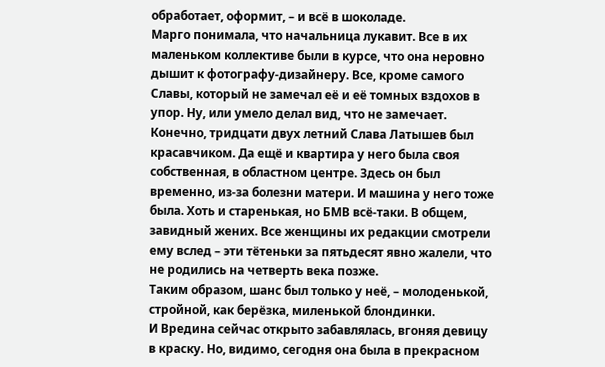обработает, оформит, – и всё в шоколаде.
Марго понимала, что начальница лукавит. Все в их маленьком коллективе были в курсе, что она неровно дышит к фотографу-дизайнеру. Все, кроме самого Славы, который не замечал её и её томных вздохов в упор. Ну, или умело делал вид, что не замечает.
Конечно, тридцати двух летний Слава Латышев был красавчиком. Да ещё и квартира у него была своя собственная, в областном центре. Здесь он был временно, из-за болезни матери. И машина у него тоже была. Хоть и старенькая, но БМВ всё-таки. В общем, завидный жених. Все женщины их редакции смотрели ему вслед – эти тётеньки за пятьдесят явно жалели, что не родились на четверть века позже.
Таким образом, шанс был только у неё, – молоденькой, стройной, как берёзка, миленькой блондинки.
И Вредина сейчас открыто забавлялась, вгоняя девицу в краску. Но, видимо, сегодня она была в прекрасном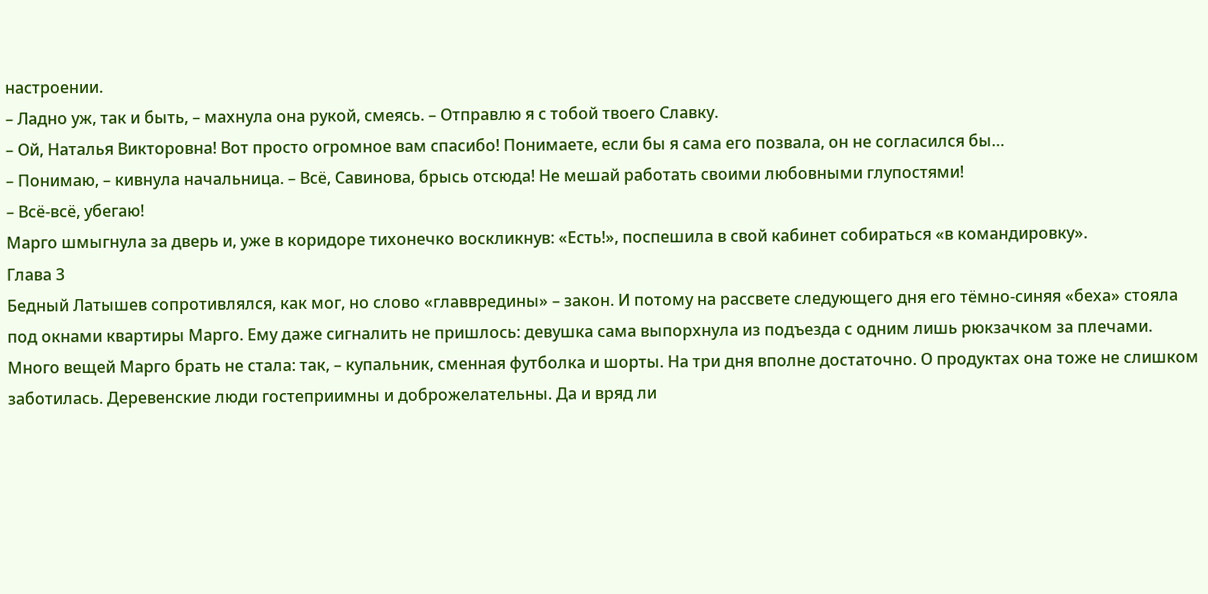настроении.
– Ладно уж, так и быть, – махнула она рукой, смеясь. – Отправлю я с тобой твоего Славку.
– Ой, Наталья Викторовна! Вот просто огромное вам спасибо! Понимаете, если бы я сама его позвала, он не согласился бы…
– Понимаю, – кивнула начальница. – Всё, Савинова, брысь отсюда! Не мешай работать своими любовными глупостями!
– Всё-всё, убегаю!
Марго шмыгнула за дверь и, уже в коридоре тихонечко воскликнув: «Есть!», поспешила в свой кабинет собираться «в командировку».
Глава 3
Бедный Латышев сопротивлялся, как мог, но слово «главвредины» – закон. И потому на рассвете следующего дня его тёмно-синяя «беха» стояла под окнами квартиры Марго. Ему даже сигналить не пришлось: девушка сама выпорхнула из подъезда с одним лишь рюкзачком за плечами.
Много вещей Марго брать не стала: так, – купальник, сменная футболка и шорты. На три дня вполне достаточно. О продуктах она тоже не слишком заботилась. Деревенские люди гостеприимны и доброжелательны. Да и вряд ли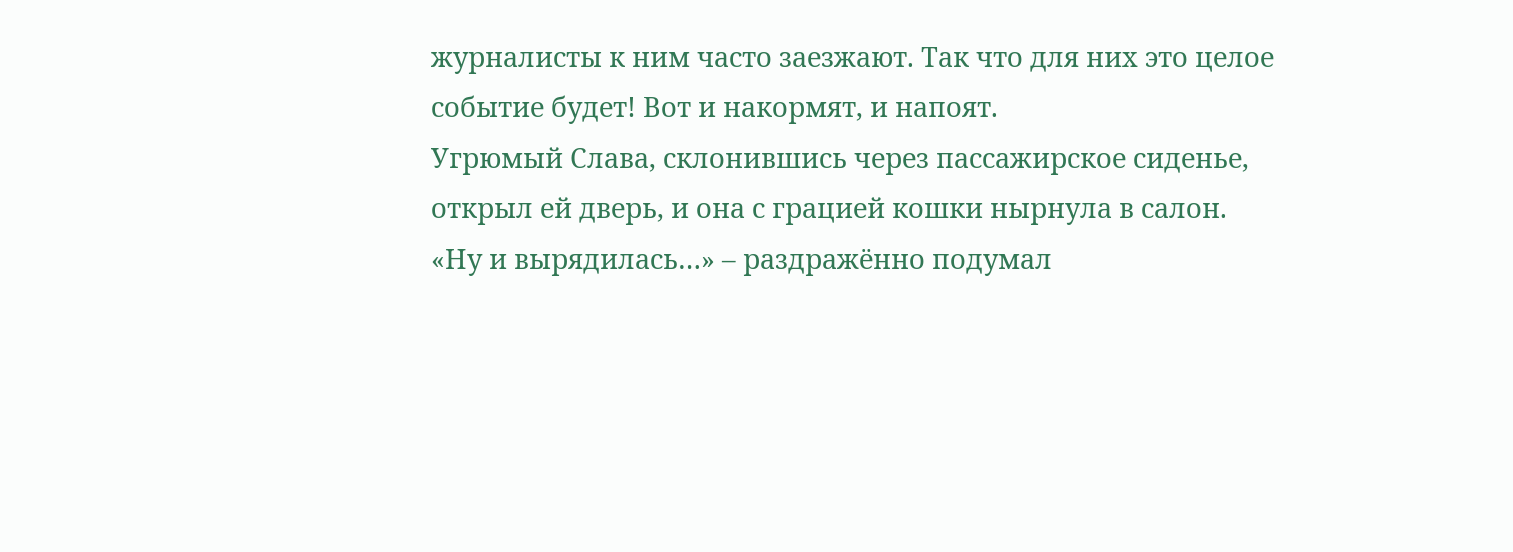журналисты к ним часто заезжают. Так что для них это целое событие будет! Вот и накормят, и напоят.
Угрюмый Слава, склонившись через пассажирское сиденье, открыл ей дверь, и она с грацией кошки нырнула в салон.
«Ну и вырядилась…» – раздражённо подумал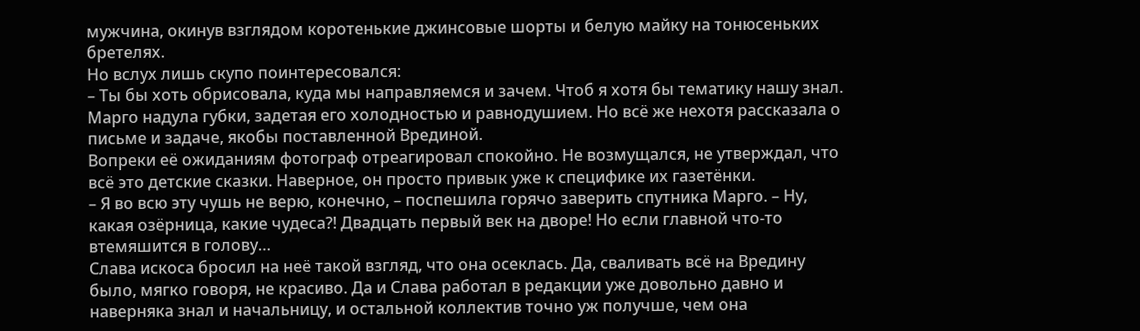мужчина, окинув взглядом коротенькие джинсовые шорты и белую майку на тонюсеньких бретелях.
Но вслух лишь скупо поинтересовался:
– Ты бы хоть обрисовала, куда мы направляемся и зачем. Чтоб я хотя бы тематику нашу знал.
Марго надула губки, задетая его холодностью и равнодушием. Но всё же нехотя рассказала о письме и задаче, якобы поставленной Врединой.
Вопреки её ожиданиям фотограф отреагировал спокойно. Не возмущался, не утверждал, что всё это детские сказки. Наверное, он просто привык уже к специфике их газетёнки.
– Я во всю эту чушь не верю, конечно, – поспешила горячо заверить спутника Марго. – Ну, какая озёрница, какие чудеса?! Двадцать первый век на дворе! Но если главной что-то втемяшится в голову…
Слава искоса бросил на неё такой взгляд, что она осеклась. Да, сваливать всё на Вредину было, мягко говоря, не красиво. Да и Слава работал в редакции уже довольно давно и наверняка знал и начальницу, и остальной коллектив точно уж получше, чем она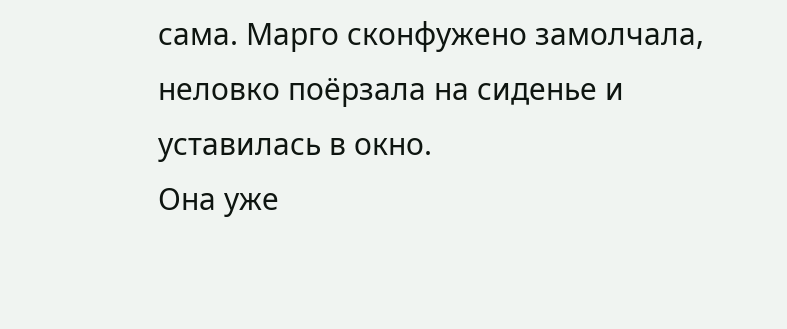сама. Марго сконфужено замолчала, неловко поёрзала на сиденье и уставилась в окно.
Она уже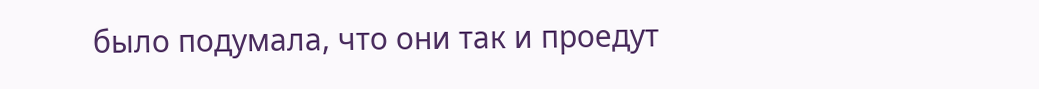было подумала, что они так и проедут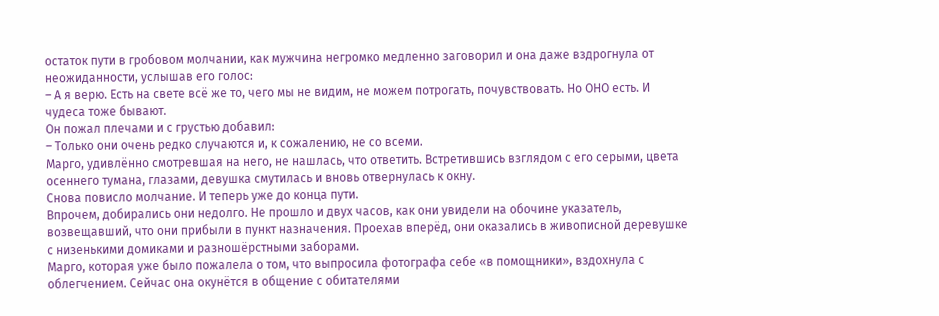остаток пути в гробовом молчании, как мужчина негромко медленно заговорил и она даже вздрогнула от неожиданности, услышав его голос:
– А я верю. Есть на свете всё же то, чего мы не видим, не можем потрогать, почувствовать. Но ОНО есть. И чудеса тоже бывают.
Он пожал плечами и с грустью добавил:
– Только они очень редко случаются и, к сожалению, не со всеми.
Марго, удивлённо смотревшая на него, не нашлась, что ответить. Встретившись взглядом с его серыми, цвета осеннего тумана, глазами, девушка смутилась и вновь отвернулась к окну.
Снова повисло молчание. И теперь уже до конца пути.
Впрочем, добирались они недолго. Не прошло и двух часов, как они увидели на обочине указатель, возвещавший, что они прибыли в пункт назначения. Проехав вперёд, они оказались в живописной деревушке с низенькими домиками и разношёрстными заборами.
Марго, которая уже было пожалела о том, что выпросила фотографа себе «в помощники», вздохнула с облегчением. Сейчас она окунётся в общение с обитателями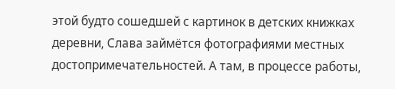этой будто сошедшей с картинок в детских книжках деревни, Слава займётся фотографиями местных достопримечательностей. А там, в процессе работы,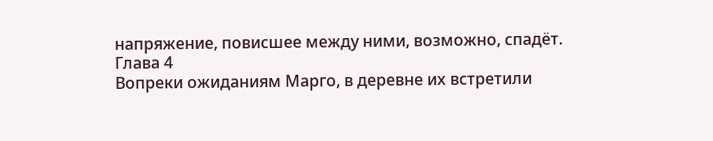напряжение, повисшее между ними, возможно, спадёт.
Глава 4
Вопреки ожиданиям Марго, в деревне их встретили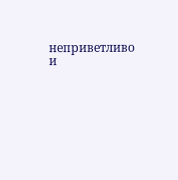неприветливо и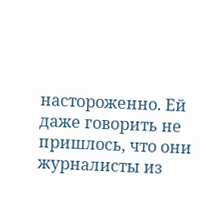настороженно. Ей даже говорить не пришлось, что они журналисты из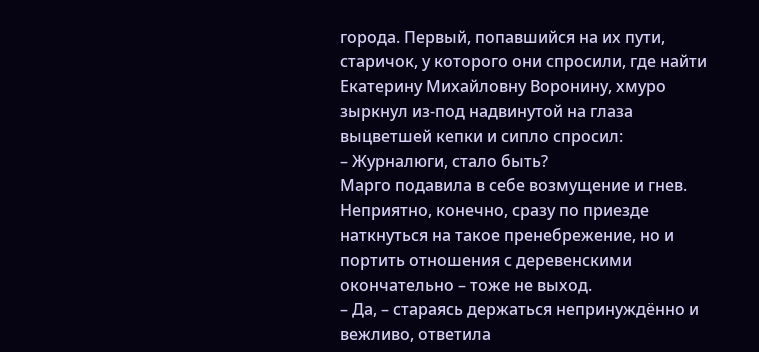города. Первый, попавшийся на их пути, старичок, у которого они спросили, где найти Екатерину Михайловну Воронину, хмуро зыркнул из-под надвинутой на глаза выцветшей кепки и сипло спросил:
– Журналюги, стало быть?
Марго подавила в себе возмущение и гнев. Неприятно, конечно, сразу по приезде наткнуться на такое пренебрежение, но и портить отношения с деревенскими окончательно – тоже не выход.
– Да, – стараясь держаться непринуждённо и вежливо, ответила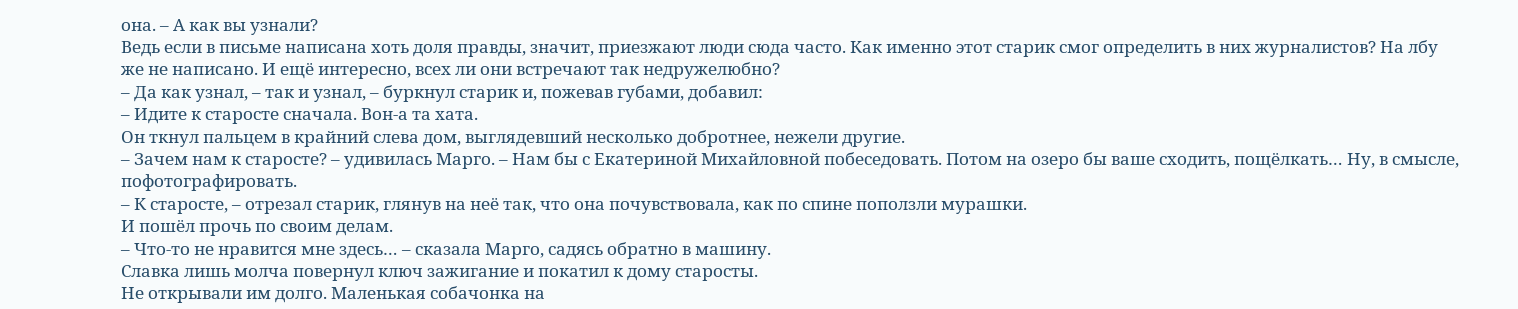она. – А как вы узнали?
Ведь если в письме написана хоть доля правды, значит, приезжают люди сюда часто. Как именно этот старик смог определить в них журналистов? На лбу же не написано. И ещё интересно, всех ли они встречают так недружелюбно?
– Да как узнал, – так и узнал, – буркнул старик и, пожевав губами, добавил:
– Идите к старосте сначала. Вон-а та хата.
Он ткнул пальцем в крайний слева дом, выглядевший несколько добротнее, нежели другие.
– Зачем нам к старосте? – удивилась Марго. – Нам бы с Екатериной Михайловной побеседовать. Потом на озеро бы ваше сходить, пощёлкать… Ну, в смысле, пофотографировать.
– К старосте, – отрезал старик, глянув на неё так, что она почувствовала, как по спине поползли мурашки.
И пошёл прочь по своим делам.
– Что-то не нравится мне здесь… – сказала Марго, садясь обратно в машину.
Славка лишь молча повернул ключ зажигание и покатил к дому старосты.
Не открывали им долго. Маленькая собачонка на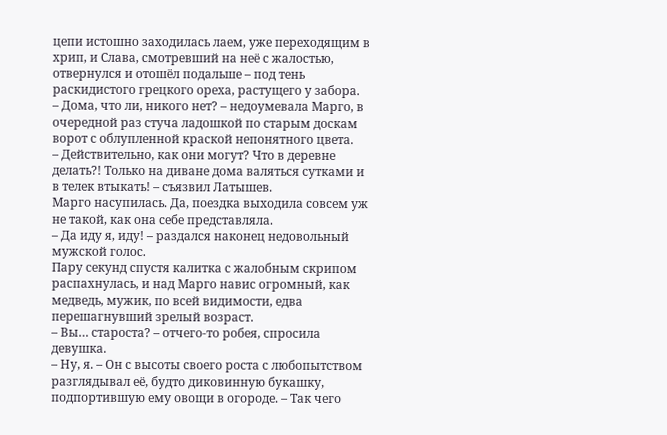цепи истошно заходилась лаем, уже переходящим в хрип, и Слава, смотревший на неё с жалостью, отвернулся и отошёл подальше – под тень раскидистого грецкого ореха, растущего у забора.
– Дома, что ли, никого нет? – недоумевала Марго, в очередной раз стуча ладошкой по старым доскам ворот с облупленной краской непонятного цвета.
– Действительно, как они могут? Что в деревне делать?! Только на диване дома валяться сутками и в телек втыкать! – съязвил Латышев.
Марго насупилась. Да, поездка выходила совсем уж не такой, как она себе представляла.
– Да иду я, иду! – раздался наконец недовольный мужской голос.
Пару секунд спустя калитка с жалобным скрипом распахнулась, и над Марго навис огромный, как медведь, мужик, по всей видимости, едва перешагнувший зрелый возраст.
– Вы… староста? – отчего-то робея, спросила девушка.
– Ну, я. – Он с высоты своего роста с любопытством разглядывал её, будто диковинную букашку, подпортившую ему овощи в огороде. – Так чего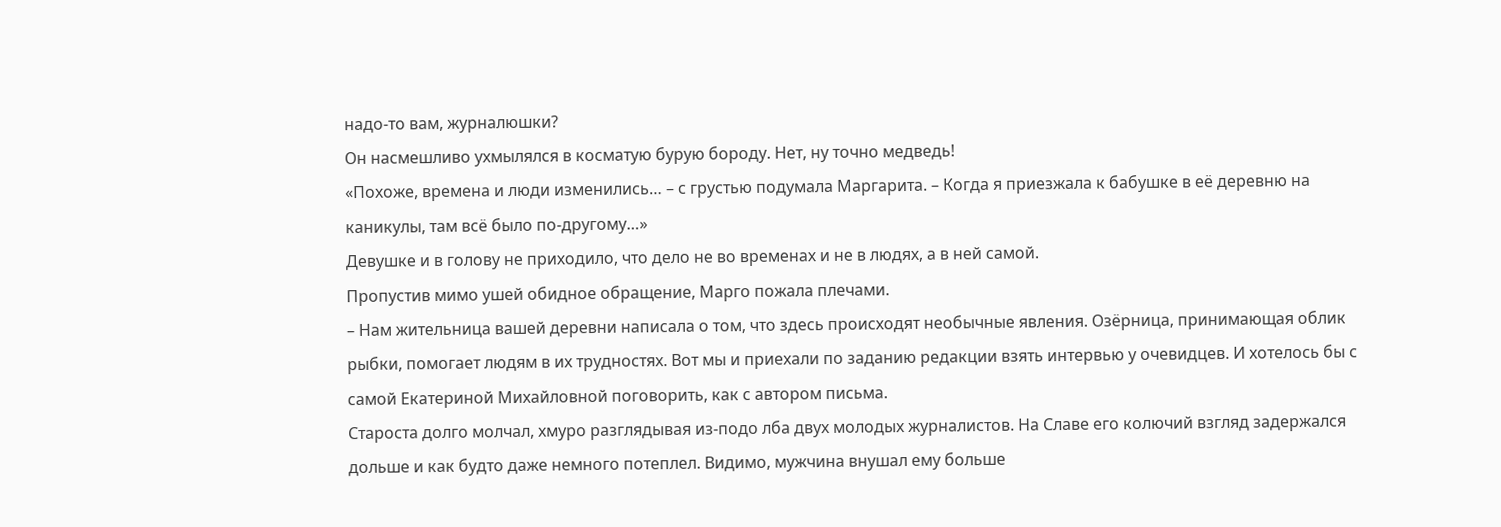надо-то вам, журналюшки?
Он насмешливо ухмылялся в косматую бурую бороду. Нет, ну точно медведь!
«Похоже, времена и люди изменились… – с грустью подумала Маргарита. – Когда я приезжала к бабушке в её деревню на каникулы, там всё было по-другому…»
Девушке и в голову не приходило, что дело не во временах и не в людях, а в ней самой.
Пропустив мимо ушей обидное обращение, Марго пожала плечами.
– Нам жительница вашей деревни написала о том, что здесь происходят необычные явления. Озёрница, принимающая облик рыбки, помогает людям в их трудностях. Вот мы и приехали по заданию редакции взять интервью у очевидцев. И хотелось бы с самой Екатериной Михайловной поговорить, как с автором письма.
Староста долго молчал, хмуро разглядывая из-подо лба двух молодых журналистов. На Славе его колючий взгляд задержался дольше и как будто даже немного потеплел. Видимо, мужчина внушал ему больше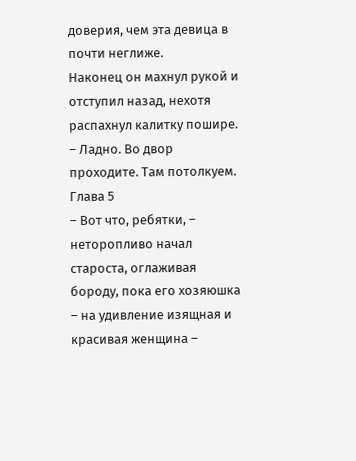доверия, чем эта девица в почти неглиже.
Наконец он махнул рукой и отступил назад, нехотя распахнул калитку пошире.
– Ладно. Во двор проходите. Там потолкуем.
Глава 5
– Вот что, ребятки, – неторопливо начал староста, оглаживая бороду, пока его хозяюшка – на удивление изящная и красивая женщина –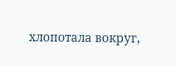хлопотала вокруг,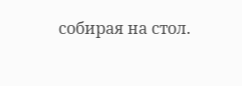собирая на стол.